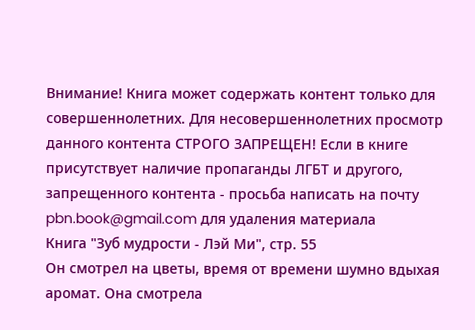Внимание! Книга может содержать контент только для совершеннолетних. Для несовершеннолетних просмотр данного контента СТРОГО ЗАПРЕЩЕН! Если в книге присутствует наличие пропаганды ЛГБТ и другого, запрещенного контента - просьба написать на почту pbn.book@gmail.com для удаления материала
Книга "Зуб мудрости - Лэй Ми", стр. 55
Он смотрел на цветы, время от времени шумно вдыхая аромат. Она смотрела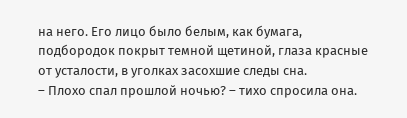на него. Его лицо было белым, как бумага, подбородок покрыт темной щетиной, глаза красные от усталости, в уголках засохшие следы сна.
– Плохо спал прошлой ночью? – тихо спросила она.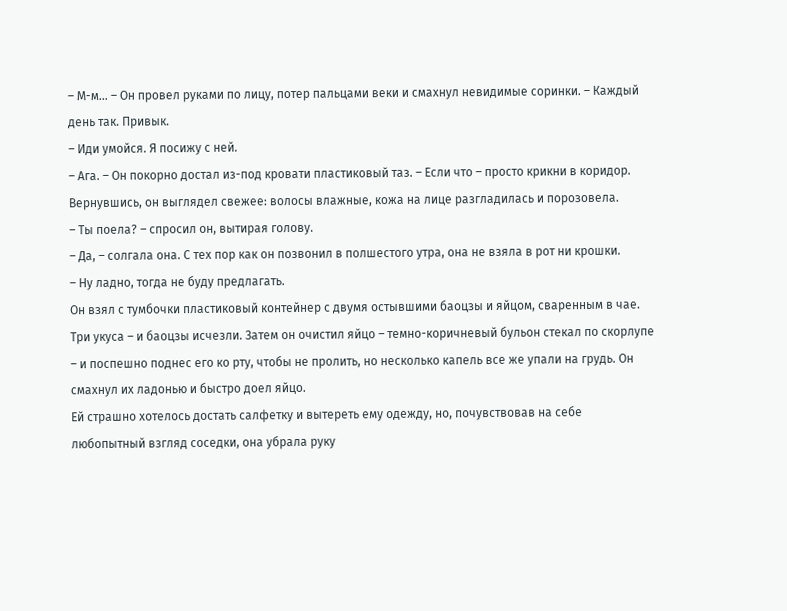– М-м… – Он провел руками по лицу, потер пальцами веки и смахнул невидимые соринки. – Каждый день так. Привык.
– Иди умойся. Я посижу с ней.
– Ага. – Он покорно достал из-под кровати пластиковый таз. – Если что – просто крикни в коридор.
Вернувшись, он выглядел свежее: волосы влажные, кожа на лице разгладилась и порозовела.
– Ты поела? – спросил он, вытирая голову.
– Да, – солгала она. С тех пор как он позвонил в полшестого утра, она не взяла в рот ни крошки.
– Ну ладно, тогда не буду предлагать.
Он взял с тумбочки пластиковый контейнер с двумя остывшими баоцзы и яйцом, сваренным в чае. Три укуса – и баоцзы исчезли. Затем он очистил яйцо – темно-коричневый бульон стекал по скорлупе – и поспешно поднес его ко рту, чтобы не пролить, но несколько капель все же упали на грудь. Он смахнул их ладонью и быстро доел яйцо.
Ей страшно хотелось достать салфетку и вытереть ему одежду, но, почувствовав на себе любопытный взгляд соседки, она убрала руку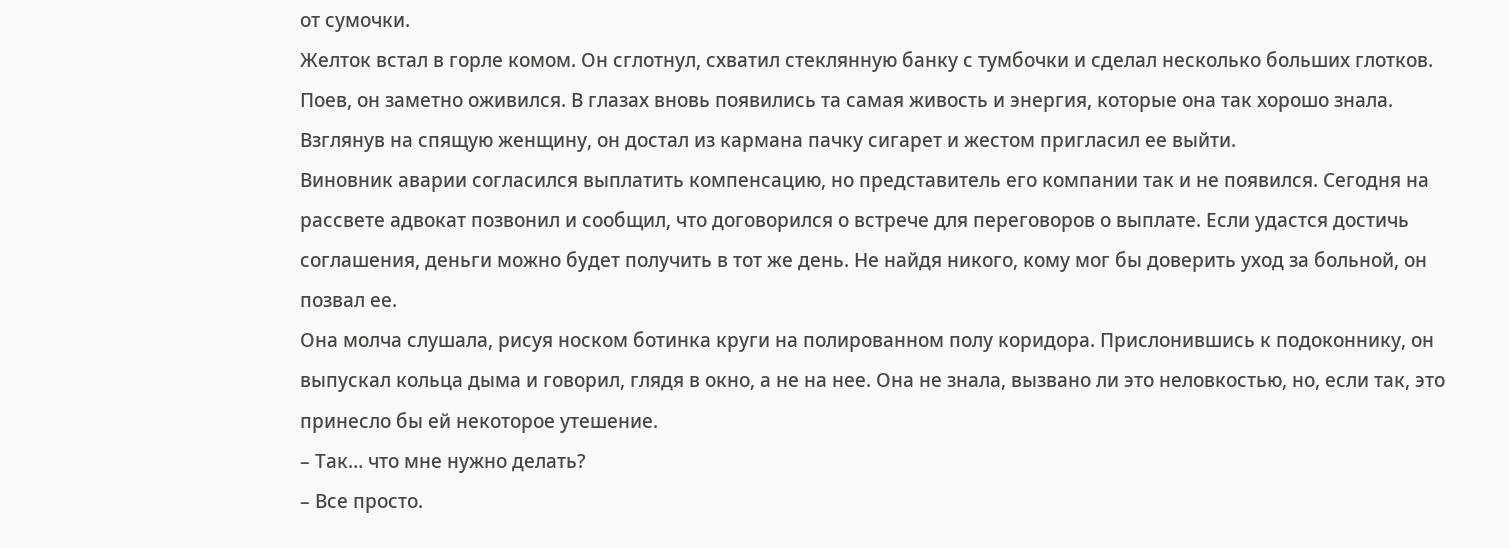от сумочки.
Желток встал в горле комом. Он сглотнул, схватил стеклянную банку с тумбочки и сделал несколько больших глотков. Поев, он заметно оживился. В глазах вновь появились та самая живость и энергия, которые она так хорошо знала. Взглянув на спящую женщину, он достал из кармана пачку сигарет и жестом пригласил ее выйти.
Виновник аварии согласился выплатить компенсацию, но представитель его компании так и не появился. Сегодня на рассвете адвокат позвонил и сообщил, что договорился о встрече для переговоров о выплате. Если удастся достичь соглашения, деньги можно будет получить в тот же день. Не найдя никого, кому мог бы доверить уход за больной, он позвал ее.
Она молча слушала, рисуя носком ботинка круги на полированном полу коридора. Прислонившись к подоконнику, он выпускал кольца дыма и говорил, глядя в окно, а не на нее. Она не знала, вызвано ли это неловкостью, но, если так, это принесло бы ей некоторое утешение.
– Так… что мне нужно делать?
– Все просто.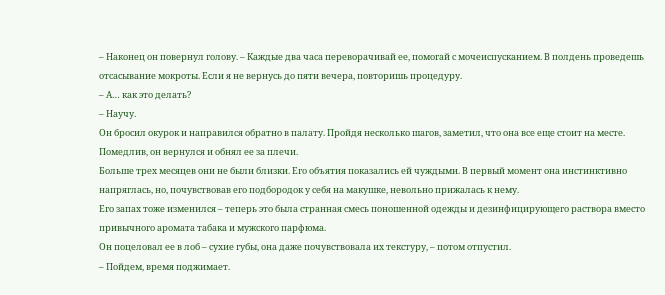– Наконец он повернул голову. – Каждые два часа переворачивай ее, помогай с мочеиспусканием. В полдень проведешь отсасывание мокроты. Если я не вернусь до пяти вечера, повторишь процедуру.
– А… как это делать?
– Научу.
Он бросил окурок и направился обратно в палату. Пройдя несколько шагов, заметил, что она все еще стоит на месте. Помедлив, он вернулся и обнял ее за плечи.
Больше трех месяцев они не были близки. Его объятия показались ей чуждыми. В первый момент она инстинктивно напряглась, но, почувствовав его подбородок у себя на макушке, невольно прижалась к нему.
Его запах тоже изменился – теперь это была странная смесь поношенной одежды и дезинфицирующего раствора вместо привычного аромата табака и мужского парфюма.
Он поцеловал ее в лоб – сухие губы, она даже почувствовала их текстуру, – потом отпустил.
– Пойдем, время поджимает.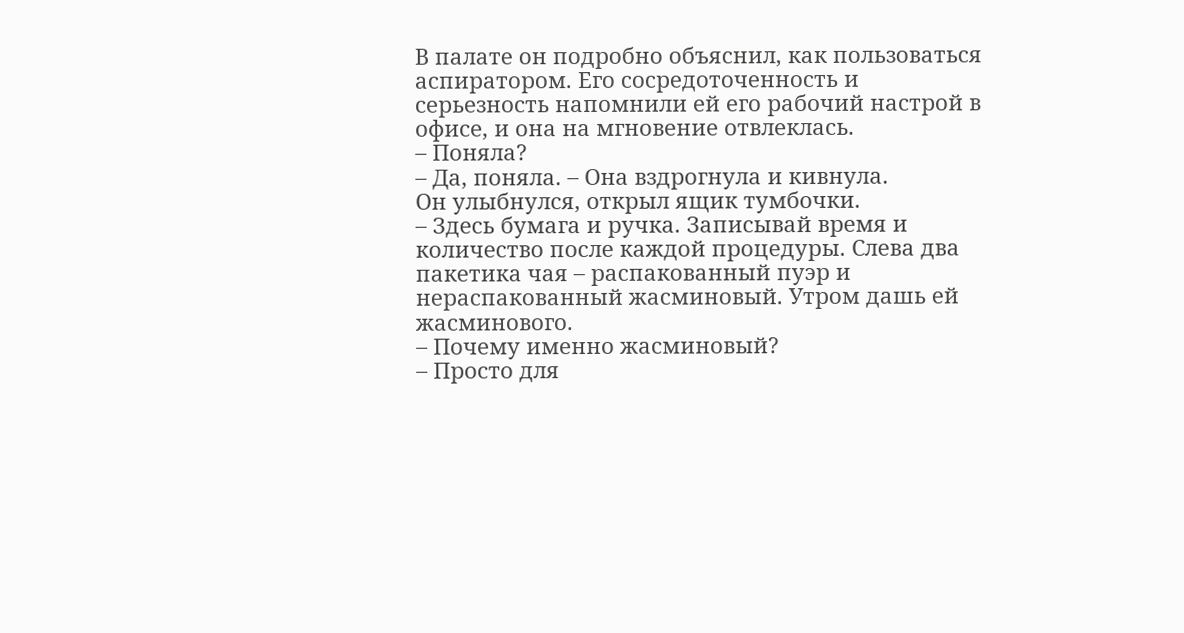В палате он подробно объяснил, как пользоваться аспиратором. Его сосредоточенность и серьезность напомнили ей его рабочий настрой в офисе, и она на мгновение отвлеклась.
– Поняла?
– Да, поняла. – Она вздрогнула и кивнула.
Он улыбнулся, открыл ящик тумбочки.
– Здесь бумага и ручка. Записывай время и количество после каждой процедуры. Слева два пакетика чая – распакованный пуэр и нераспакованный жасминовый. Утром дашь ей жасминового.
– Почему именно жасминовый?
– Просто для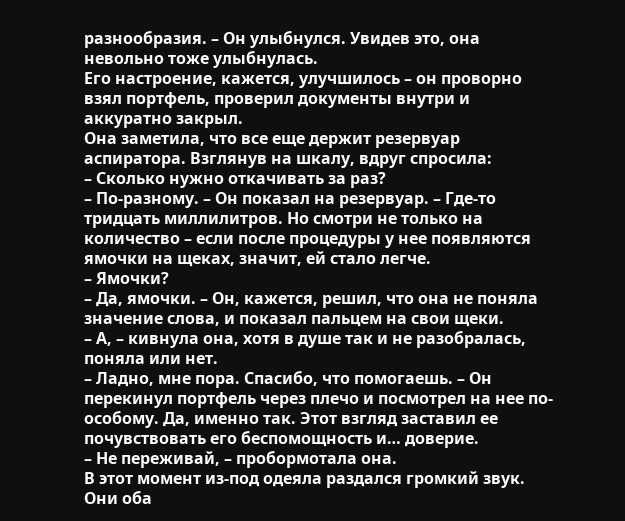разнообразия. – Он улыбнулся. Увидев это, она невольно тоже улыбнулась.
Его настроение, кажется, улучшилось – он проворно взял портфель, проверил документы внутри и аккуратно закрыл.
Она заметила, что все еще держит резервуар аспиратора. Взглянув на шкалу, вдруг спросила:
– Сколько нужно откачивать за раз?
– По-разному. – Он показал на резервуар. – Где-то тридцать миллилитров. Но смотри не только на количество – если после процедуры у нее появляются ямочки на щеках, значит, ей стало легче.
– Ямочки?
– Да, ямочки. – Он, кажется, решил, что она не поняла значение слова, и показал пальцем на свои щеки.
– А, – кивнула она, хотя в душе так и не разобралась, поняла или нет.
– Ладно, мне пора. Спасибо, что помогаешь. – Он перекинул портфель через плечо и посмотрел на нее по-особому. Да, именно так. Этот взгляд заставил ее почувствовать его беспомощность и… доверие.
– Не переживай, – пробормотала она.
В этот момент из-под одеяла раздался громкий звук. Они оба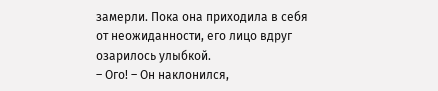замерли. Пока она приходила в себя от неожиданности, его лицо вдруг озарилось улыбкой.
– Ого! – Он наклонился,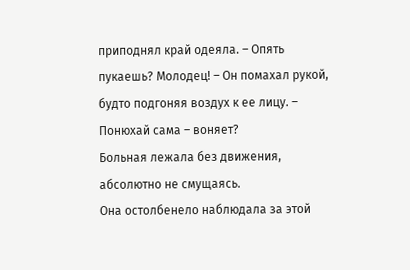приподнял край одеяла. – Опять пукаешь? Молодец! – Он помахал рукой, будто подгоняя воздух к ее лицу. – Понюхай сама – воняет?
Больная лежала без движения, абсолютно не смущаясь.
Она остолбенело наблюдала за этой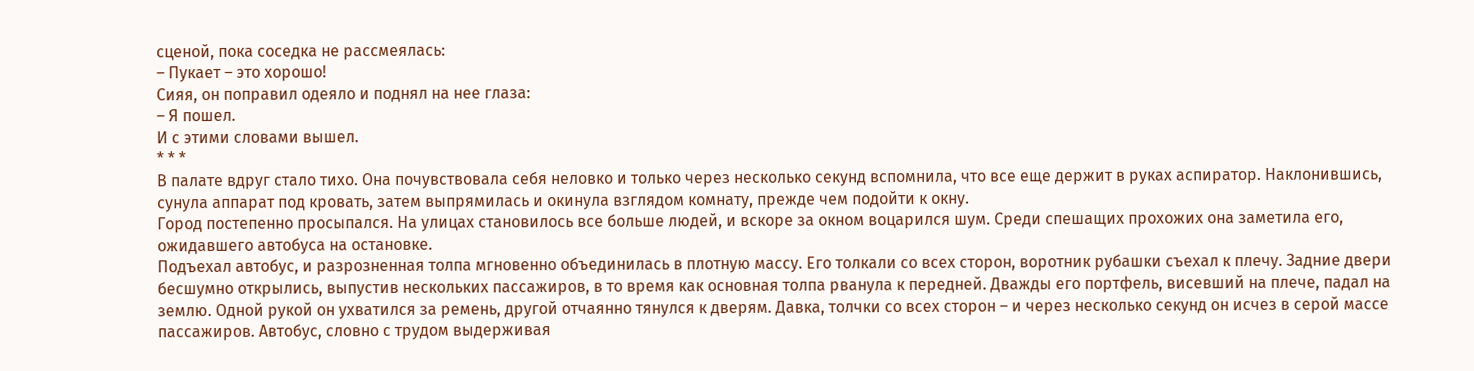сценой, пока соседка не рассмеялась:
– Пукает – это хорошо!
Сияя, он поправил одеяло и поднял на нее глаза:
– Я пошел.
И с этими словами вышел.
* * *
В палате вдруг стало тихо. Она почувствовала себя неловко и только через несколько секунд вспомнила, что все еще держит в руках аспиратор. Наклонившись, сунула аппарат под кровать, затем выпрямилась и окинула взглядом комнату, прежде чем подойти к окну.
Город постепенно просыпался. На улицах становилось все больше людей, и вскоре за окном воцарился шум. Среди спешащих прохожих она заметила его, ожидавшего автобуса на остановке.
Подъехал автобус, и разрозненная толпа мгновенно объединилась в плотную массу. Его толкали со всех сторон, воротник рубашки съехал к плечу. Задние двери бесшумно открылись, выпустив нескольких пассажиров, в то время как основная толпа рванула к передней. Дважды его портфель, висевший на плече, падал на землю. Одной рукой он ухватился за ремень, другой отчаянно тянулся к дверям. Давка, толчки со всех сторон – и через несколько секунд он исчез в серой массе пассажиров. Автобус, словно с трудом выдерживая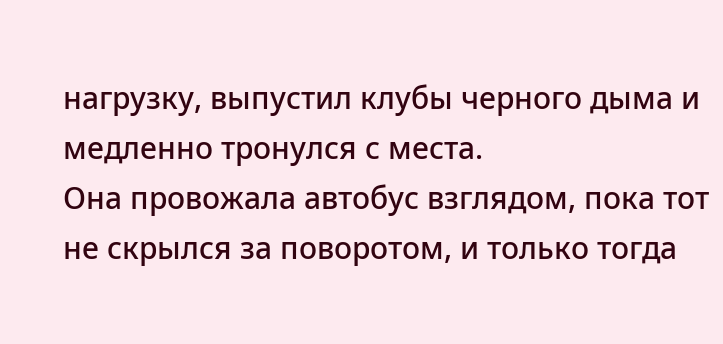нагрузку, выпустил клубы черного дыма и медленно тронулся с места.
Она провожала автобус взглядом, пока тот не скрылся за поворотом, и только тогда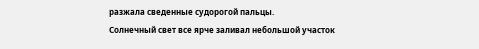разжала сведенные судорогой пальцы.
Солнечный свет все ярче заливал небольшой участок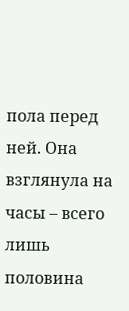пола перед ней. Она взглянула на часы – всего лишь половина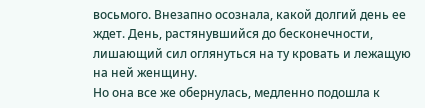восьмого. Внезапно осознала, какой долгий день ее ждет. День, растянувшийся до бесконечности, лишающий сил оглянуться на ту кровать и лежащую на ней женщину.
Но она все же обернулась, медленно подошла к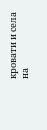кровати и села на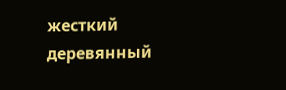жесткий деревянный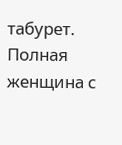табурет. Полная женщина с